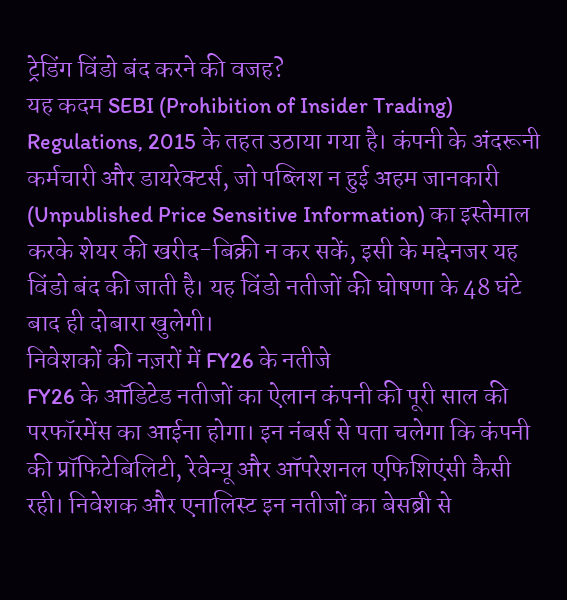ट्रेडिंग विंडो बंद करने की वजह?
यह कदम SEBI (Prohibition of Insider Trading) Regulations, 2015 के तहत उठाया गया है। कंपनी के अंदरूनी कर्मचारी और डायरेक्टर्स, जो पब्लिश न हुई अहम जानकारी (Unpublished Price Sensitive Information) का इस्तेमाल करके शेयर की खरीद-बिक्री न कर सकें, इसी के मद्देनजर यह विंडो बंद की जाती है। यह विंडो नतीजों की घोषणा के 48 घंटे बाद ही दोबारा खुलेगी।
निवेशकों की नज़रों में FY26 के नतीजे
FY26 के ऑडिटेड नतीजों का ऐलान कंपनी की पूरी साल की परफॉरमेंस का आईना होगा। इन नंबर्स से पता चलेगा कि कंपनी की प्रॉफिटेबिलिटी, रेवेन्यू और ऑपरेशनल एफिशिएंसी कैसी रही। निवेशक और एनालिस्ट इन नतीजों का बेसब्री से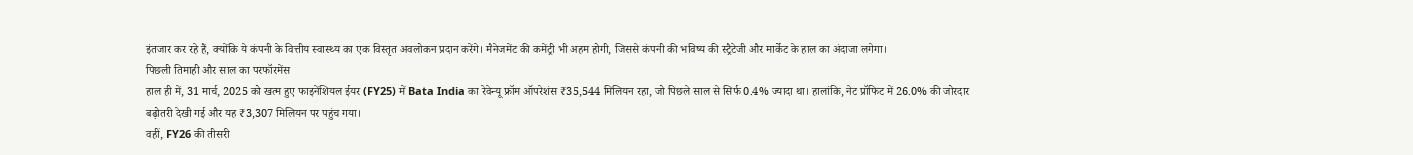इंतजार कर रहे हैं, क्योंकि ये कंपनी के वित्तीय स्वास्थ्य का एक विस्तृत अवलोकन प्रदान करेंगे। मैनेजमेंट की कमेंट्री भी अहम होगी, जिससे कंपनी की भविष्य की स्ट्रैटेजी और मार्केट के हाल का अंदाजा लगेगा।
पिछली तिमाही और साल का परफॉरमेंस
हाल ही में, 31 मार्च, 2025 को खत्म हुए फाइनेंशियल ईयर (FY25) में Bata India का रेवेन्यू फ्रॉम ऑपरेशंस ₹35,544 मिलियन रहा, जो पिछले साल से सिर्फ 0.4% ज्यादा था। हालांकि, नेट प्रॉफिट में 26.0% की जोरदार बढ़ोतरी देखी गई और यह ₹3,307 मिलियन पर पहुंच गया।
वहीं, FY26 की तीसरी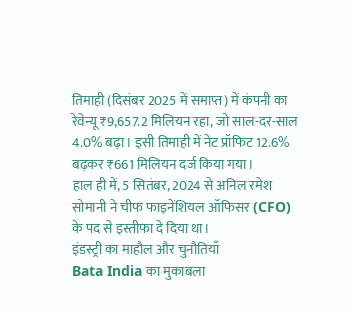तिमाही (दिसंबर 2025 में समाप्त) में कंपनी का रेवेन्यू ₹9,657.2 मिलियन रहा, जो साल-दर-साल 4.0% बढ़ा। इसी तिमाही में नेट प्रॉफिट 12.6% बढ़कर ₹661 मिलियन दर्ज किया गया।
हाल ही में, 5 सितंबर, 2024 से अनिल रमेश सोमानी ने चीफ फाइनेंशियल ऑफिसर (CFO) के पद से इस्तीफा दे दिया था।
इंडस्ट्री का माहौल और चुनौतियाँ
Bata India का मुकाबला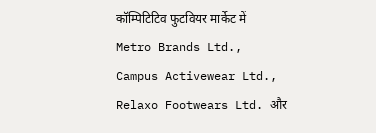कॉम्पिटिटिव फुटवियर मार्केट में Metro Brands Ltd., Campus Activewear Ltd., Relaxo Footwears Ltd. और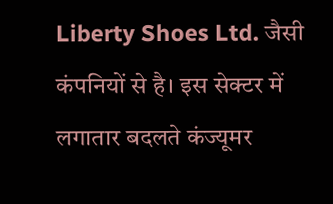Liberty Shoes Ltd. जैसी कंपनियों से है। इस सेक्टर में लगातार बदलते कंज्यूमर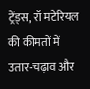ट्रेंड्स, रॉ मटेरियल की कीमतों में उतार-चढ़ाव और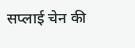सप्लाई चेन की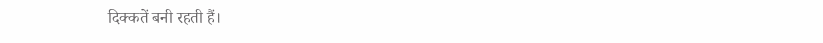दिक्कतें बनी रहती हैं।